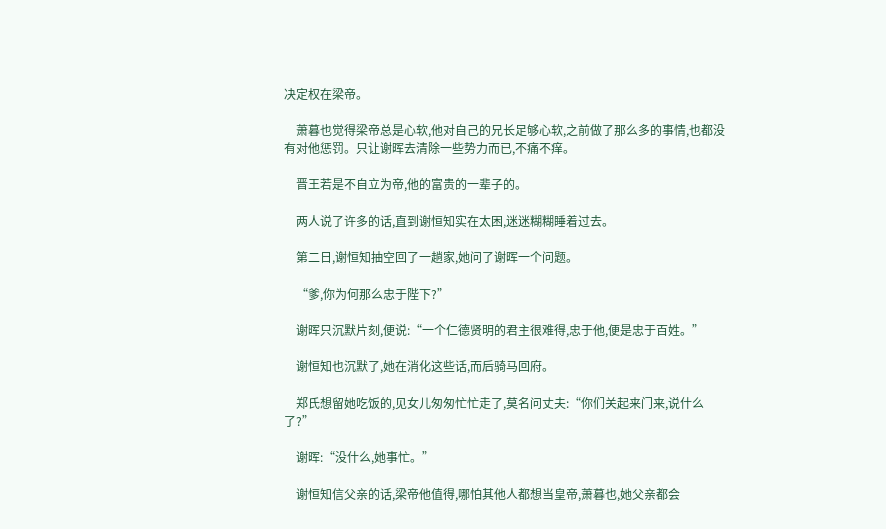决定权在梁帝。

    萧暮也觉得梁帝总是心软,他对自己的兄长足够心软,之前做了那么多的事情,也都没有对他惩罚。只让谢晖去清除一些势力而已,不痛不痒。

    晋王若是不自立为帝,他的富贵的一辈子的。

    两人说了许多的话,直到谢恒知实在太困,迷迷糊糊睡着过去。

    第二日,谢恒知抽空回了一趟家,她问了谢晖一个问题。

    “爹,你为何那么忠于陛下?”

    谢晖只沉默片刻,便说:“一个仁德贤明的君主很难得,忠于他,便是忠于百姓。”

    谢恒知也沉默了,她在消化这些话,而后骑马回府。

    郑氏想留她吃饭的,见女儿匆匆忙忙走了,莫名问丈夫:“你们关起来门来,说什么了?”

    谢晖:“没什么,她事忙。”

    谢恒知信父亲的话,梁帝他值得,哪怕其他人都想当皇帝,萧暮也,她父亲都会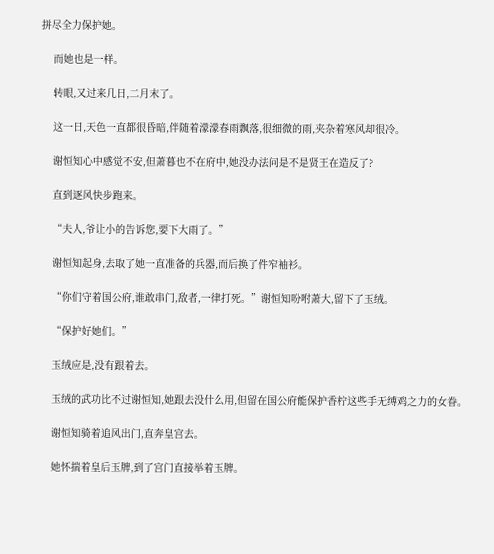拼尽全力保护她。

    而她也是一样。

    转眼,又过来几日,二月末了。

    这一日,天色一直都很昏暗,伴随着濛濛春雨飘落,很细微的雨,夹杂着寒风却很冷。

    谢恒知心中感觉不安,但萧暮也不在府中,她没办法问是不是贤王在造反了?

    直到逐风快步跑来。

    “夫人,爷让小的告诉您,要下大雨了。”

    谢恒知起身,去取了她一直准备的兵器,而后换了件窄袖衫。

    “你们守着国公府,谁敢串门,敌者,一律打死。”谢恒知吩咐萧大,留下了玉绒。

    “保护好她们。”

    玉绒应是,没有跟着去。

    玉绒的武功比不过谢恒知,她跟去没什么用,但留在国公府能保护香柠这些手无缚鸡之力的女眷。

    谢恒知骑着追风出门,直奔皇宫去。

    她怀揣着皇后玉牌,到了宫门直接举着玉牌。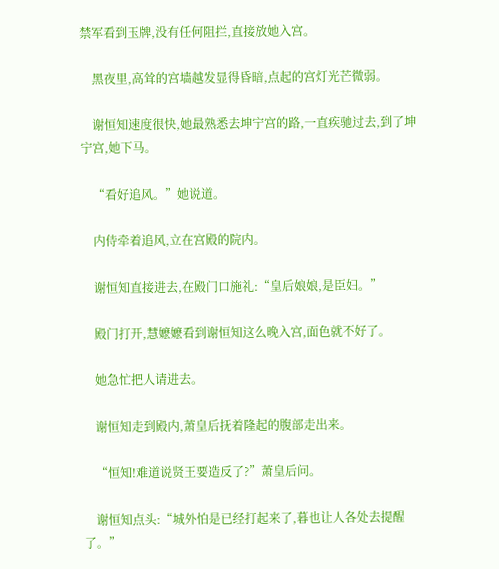禁军看到玉牌,没有任何阻拦,直接放她入宫。

    黑夜里,高耸的宫墙越发显得昏暗,点起的宫灯光芒微弱。

    谢恒知速度很快,她最熟悉去坤宁宫的路,一直疾驰过去,到了坤宁宫,她下马。

    “看好追风。”她说道。

    内侍牵着追风,立在宫殿的院内。

    谢恒知直接进去,在殿门口施礼:“皇后娘娘,是臣妇。”

    殿门打开,慧嬷嬷看到谢恒知这么晚入宫,面色就不好了。

    她急忙把人请进去。

    谢恒知走到殿内,萧皇后抚着隆起的腹部走出来。

    “恒知!难道说贤王要造反了?”萧皇后问。

    谢恒知点头:“城外怕是已经打起来了,暮也让人各处去提醒了。”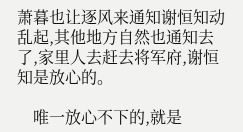萧暮也让逐风来通知谢恒知动乱起,其他地方自然也通知去了,家里人去赶去将军府,谢恒知是放心的。

    唯一放心不下的,就是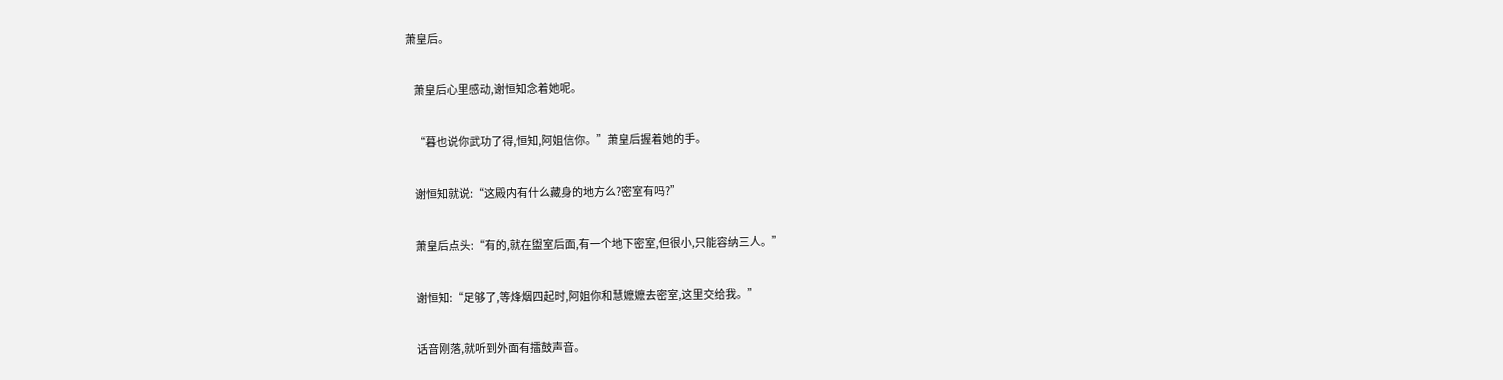萧皇后。

    萧皇后心里感动,谢恒知念着她呢。

    “暮也说你武功了得,恒知,阿姐信你。”萧皇后握着她的手。

    谢恒知就说:“这殿内有什么藏身的地方么?密室有吗?”

    萧皇后点头:“有的,就在盥室后面,有一个地下密室,但很小,只能容纳三人。”

    谢恒知:“足够了,等烽烟四起时,阿姐你和慧嬷嬷去密室,这里交给我。”

    话音刚落,就听到外面有擂鼓声音。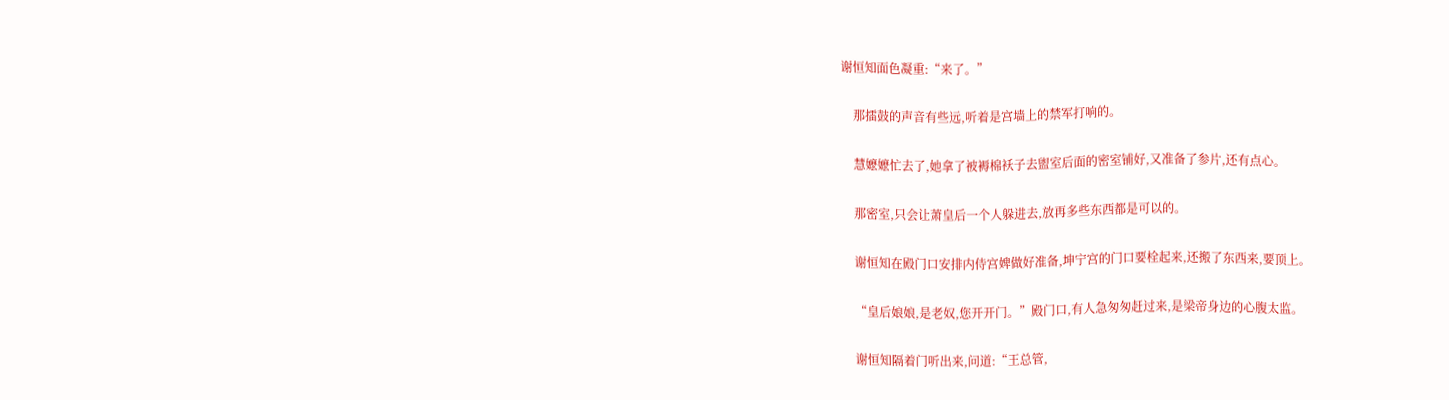谢恒知面色凝重:“来了。”

    那擂鼓的声音有些远,听着是宫墙上的禁军打响的。

    慧嬷嬷忙去了,她拿了被褥棉袄子去盥室后面的密室铺好,又准备了参片,还有点心。

    那密室,只会让萧皇后一个人躲进去,放再多些东西都是可以的。

    谢恒知在殿门口安排内侍宫婢做好准备,坤宁宫的门口要栓起来,还搬了东西来,要顶上。

    “皇后娘娘,是老奴,您开开门。”殿门口,有人急匆匆赶过来,是梁帝身边的心腹太监。

    谢恒知隔着门听出来,问道:“王总管,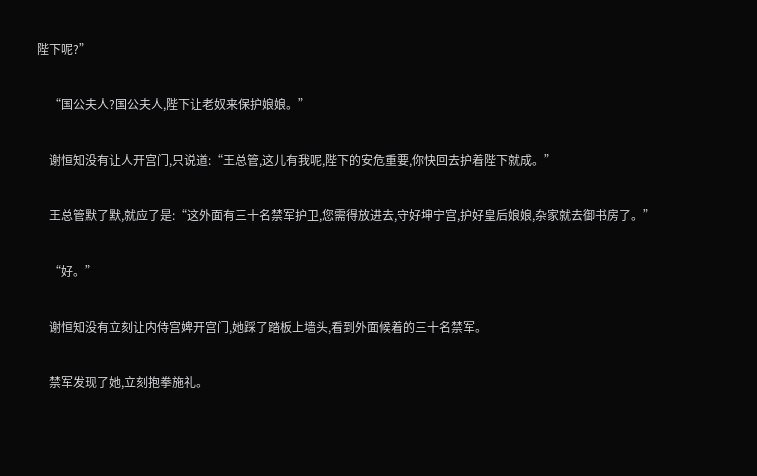陛下呢?”

    “国公夫人?国公夫人,陛下让老奴来保护娘娘。”

    谢恒知没有让人开宫门,只说道:“王总管,这儿有我呢,陛下的安危重要,你快回去护着陛下就成。”

    王总管默了默,就应了是:“这外面有三十名禁军护卫,您需得放进去,守好坤宁宫,护好皇后娘娘,杂家就去御书房了。”

    “好。”

    谢恒知没有立刻让内侍宫婢开宫门,她踩了踏板上墙头,看到外面候着的三十名禁军。

    禁军发现了她,立刻抱拳施礼。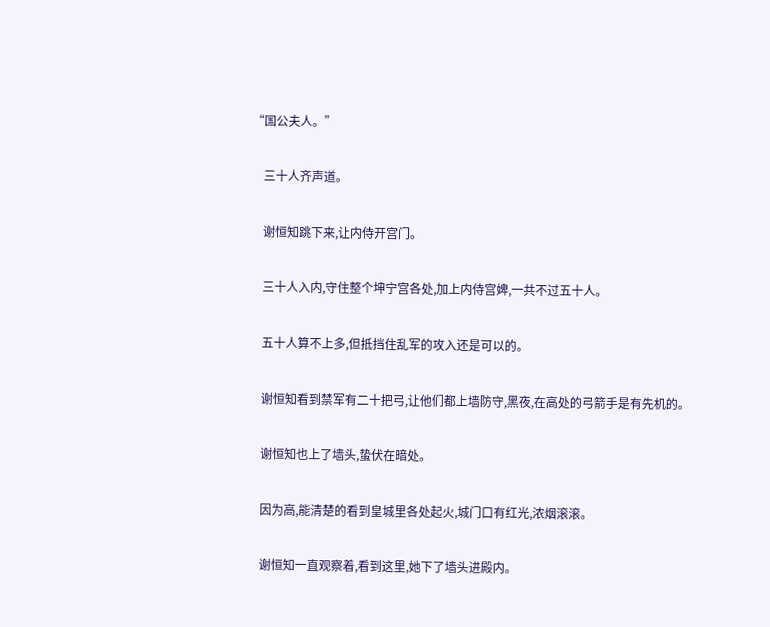“国公夫人。”

    三十人齐声道。

    谢恒知跳下来,让内侍开宫门。

    三十人入内,守住整个坤宁宫各处,加上内侍宫婢,一共不过五十人。

    五十人算不上多,但抵挡住乱军的攻入还是可以的。

    谢恒知看到禁军有二十把弓,让他们都上墙防守,黑夜,在高处的弓箭手是有先机的。

    谢恒知也上了墙头,蛰伏在暗处。

    因为高,能清楚的看到皇城里各处起火,城门口有红光,浓烟滚滚。

    谢恒知一直观察着,看到这里,她下了墙头进殿内。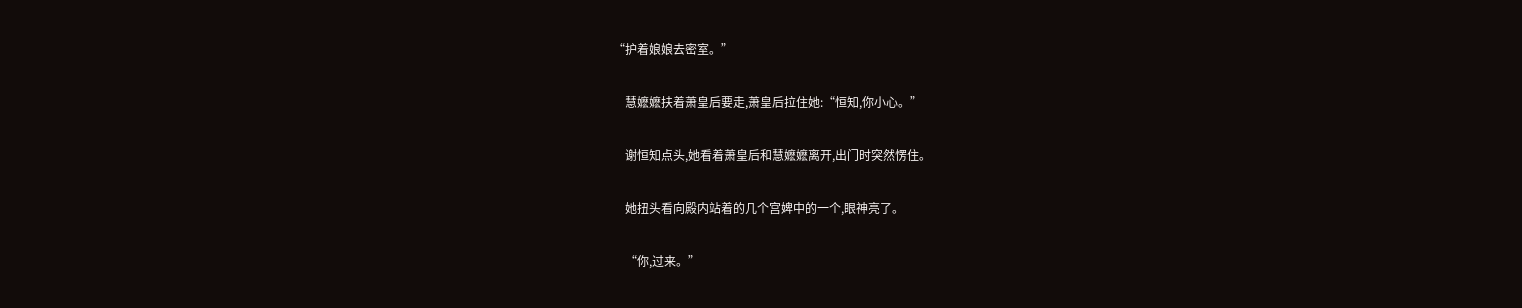“护着娘娘去密室。”

    慧嬷嬷扶着萧皇后要走,萧皇后拉住她:“恒知,你小心。”

    谢恒知点头,她看着萧皇后和慧嬷嬷离开,出门时突然愣住。

    她扭头看向殿内站着的几个宫婢中的一个,眼神亮了。

    “你,过来。”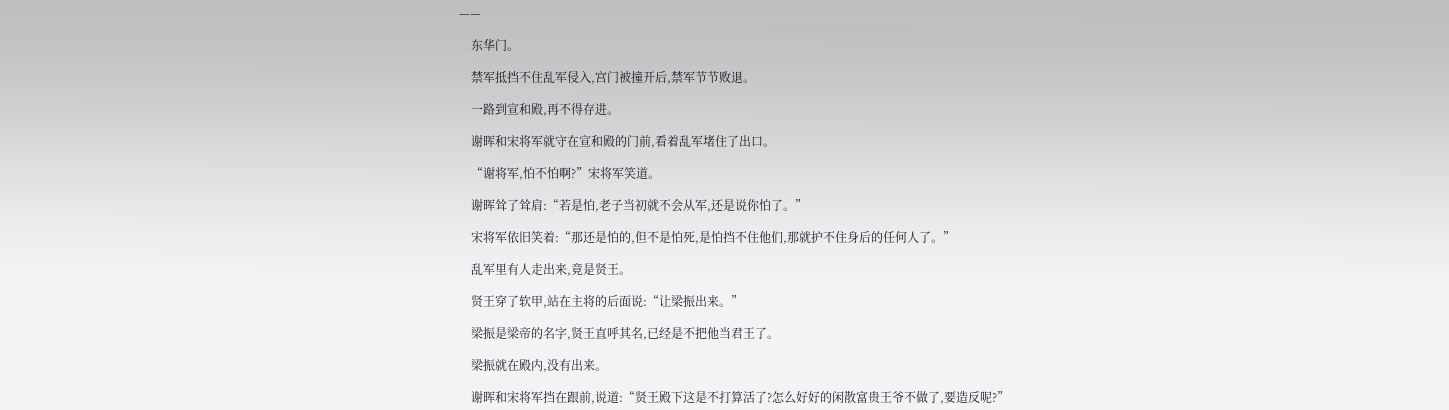——

    东华门。

    禁军抵挡不住乱军侵入,宫门被撞开后,禁军节节败退。

    一路到宣和殿,再不得存进。

    谢晖和宋将军就守在宣和殿的门前,看着乱军堵住了出口。

    “谢将军,怕不怕啊?”宋将军笑道。

    谢晖耸了耸肩:“若是怕,老子当初就不会从军,还是说你怕了。”

    宋将军依旧笑着:“那还是怕的,但不是怕死,是怕挡不住他们,那就护不住身后的任何人了。”

    乱军里有人走出来,竟是贤王。

    贤王穿了软甲,站在主将的后面说:“让梁振出来。”

    梁振是梁帝的名字,贤王直呼其名,已经是不把他当君王了。

    梁振就在殿内,没有出来。

    谢晖和宋将军挡在跟前,说道:“贤王殿下这是不打算活了?怎么好好的闲散富贵王爷不做了,要造反呢?”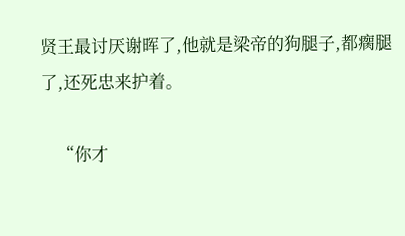贤王最讨厌谢晖了,他就是梁帝的狗腿子,都瘸腿了,还死忠来护着。

    “你才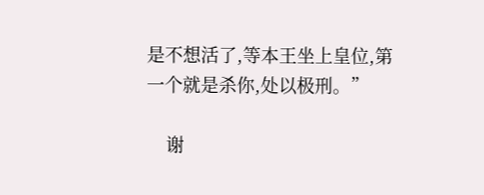是不想活了,等本王坐上皇位,第一个就是杀你,处以极刑。”

    谢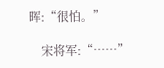晖:“很怕。”

    宋将军:“……”